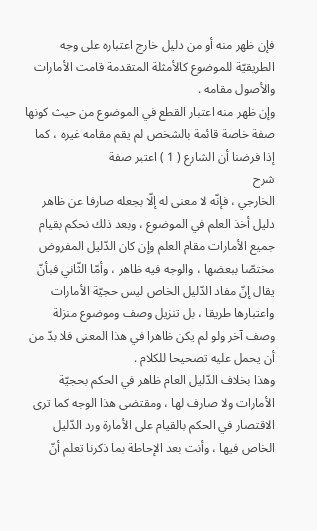فإن ظهر منه أو من دليل خارج اعتباره على وجه الطريقيّة للموضوع كالأمثلة المتقدمة قامت الأمارات والأصول مقامه .
وإن ظهر منه اعتبار القطع في الموضوع من حيث كونها صفة خاصة قائمة بالشخص لم يقم مقامه غيره ، كما إذا فرضنا أن الشارع ( 1 ) اعتبر صفة
شرح
الخارجي ، فإنّه لا معنى له إلّا بجعله صارفا عن ظاهر دليل أخذ العلم في الموضوع ، وبعد ذلك نحكم بقيام جميع الأمارات مقام العلم وإن كان الدّليل المفروض مختصّا ببعضها ، والوجه فيه ظاهر ، وأمّا الثّاني فبأنّ يقال إنّ مفاد الدّليل الخاص ليس حجيّة الأمارات واعتبارها طريقا ، بل تنزيل وصف وموضوع منزلة وصف آخر ولو لم يكن ظاهرا في هذا المعنى فلا بدّ من أن يحمل عليه تصحيحا للكلام .
وهذا بخلاف الدّليل العام ظاهر في الحكم بحجيّة الأمارات ولا صارف لها ، ومقتضى هذا الوجه كما ترى الاقتصار في الحكم بالقيام على الأمارة ورد الدّليل الخاص فيها ، وأنت بعد الإحاطة بما ذكرنا تعلم أنّ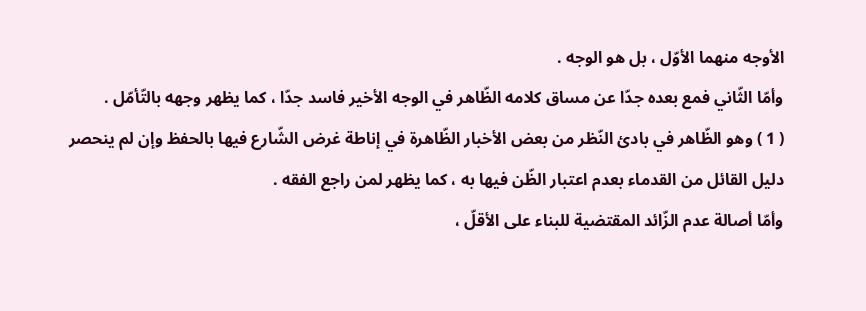الأوجه منهما الأوّل ، بل هو الوجه .
وأمّا الثّاني فمع بعده جدّا عن مساق كلامه الظّاهر في الوجه الأخير فاسد جدّا ، كما يظهر وجهه بالتّأمّل .
( 1 ) وهو الظّاهر في بادئ النّظر من بعض الأخبار الظّاهرة في إناطة غرض الشّارع فيها بالحفظ وإن لم ينحصر دليل القائل من القدماء بعدم اعتبار الظّن فيها به ، كما يظهر لمن راجع الفقه .
وأمّا أصالة عدم الزّائد المقتضية للبناء على الأقلّ ،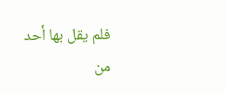فلم يقل بها أحد من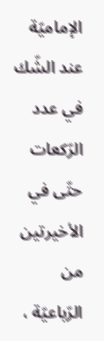الإماميّة عند الشّك في عدد الرّكعات حتّى في الأخيرتين من الرّباعيّة ،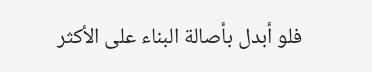فلو أبدل بأصالة البناء على الأكثر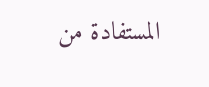المستفادة من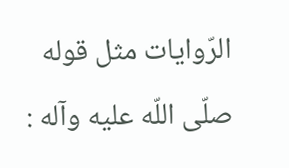الرّوايات مثل قوله صلّى اللّه عليه وآله :